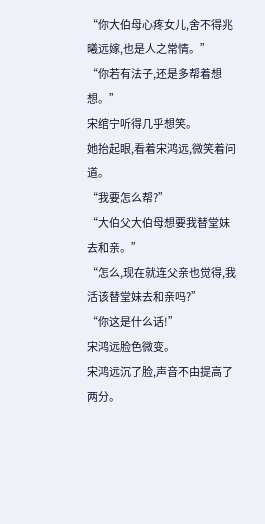“你大伯母心疼女儿,舍不得兆曦远嫁,也是人之常情。”
“你若有法子,还是多帮着想想。”
宋绾宁听得几乎想笑。
她抬起眼,看着宋鸿远,微笑着问道。
“我要怎么帮?”
“大伯父大伯母想要我替堂妹去和亲。”
“怎么,现在就连父亲也觉得,我活该替堂妹去和亲吗?”
“你这是什么话!”
宋鸿远脸色微变。
宋鸿远沉了脸,声音不由提高了两分。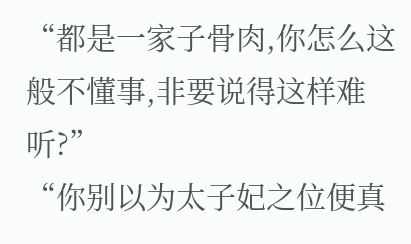“都是一家子骨肉,你怎么这般不懂事,非要说得这样难听?”
“你别以为太子妃之位便真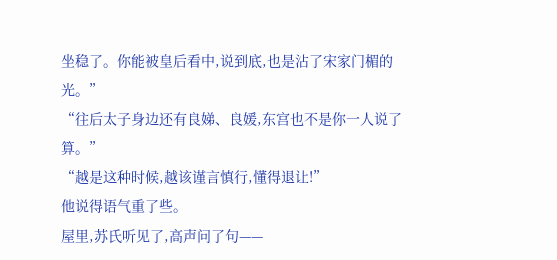坐稳了。你能被皇后看中,说到底,也是沾了宋家门楣的光。”
“往后太子身边还有良娣、良媛,东宫也不是你一人说了算。”
“越是这种时候,越该谨言慎行,懂得退让!”
他说得语气重了些。
屋里,苏氏听见了,高声问了句——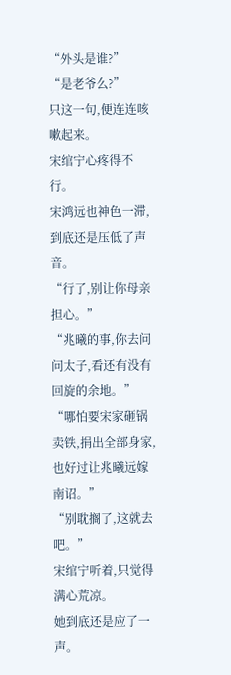“外头是谁?”
“是老爷么?”
只这一句,便连连咳嗽起来。
宋绾宁心疼得不行。
宋鸿远也神色一滞,到底还是压低了声音。
“行了,别让你母亲担心。”
“兆曦的事,你去问问太子,看还有没有回旋的余地。”
“哪怕要宋家砸锅卖铁,捐出全部身家,也好过让兆曦远嫁南诏。”
“别耽搁了,这就去吧。”
宋绾宁听着,只觉得满心荒凉。
她到底还是应了一声。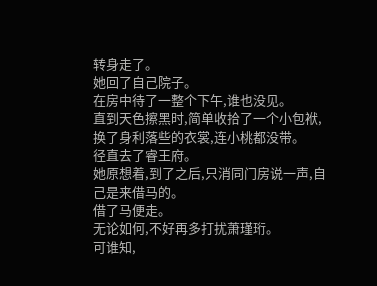转身走了。
她回了自己院子。
在房中待了一整个下午,谁也没见。
直到天色擦黑时,简单收拾了一个小包袱,换了身利落些的衣裳,连小桃都没带。
径直去了睿王府。
她原想着,到了之后,只消同门房说一声,自己是来借马的。
借了马便走。
无论如何,不好再多打扰萧瑾珩。
可谁知,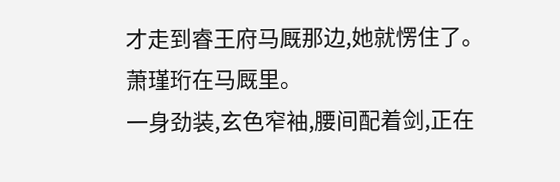才走到睿王府马厩那边,她就愣住了。
萧瑾珩在马厩里。
一身劲装,玄色窄袖,腰间配着剑,正在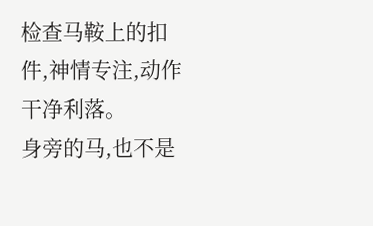检查马鞍上的扣件,神情专注,动作干净利落。
身旁的马,也不是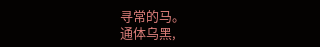寻常的马。
通体乌黑,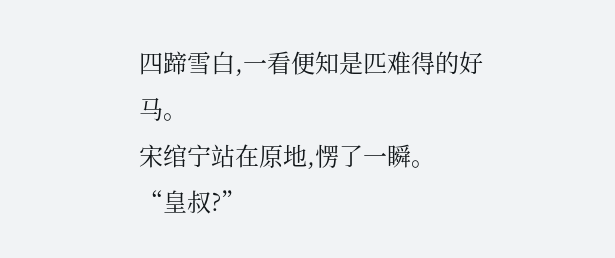四蹄雪白,一看便知是匹难得的好马。
宋绾宁站在原地,愣了一瞬。
“皇叔?”